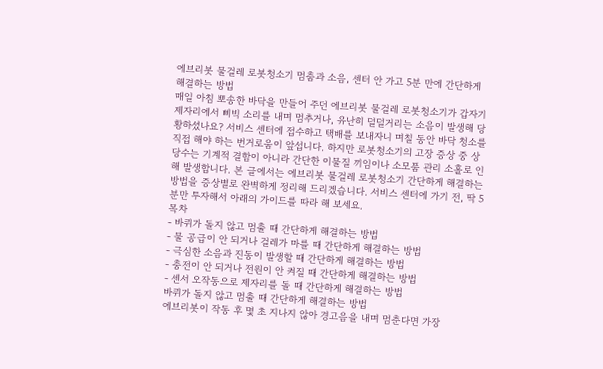에브리봇 물걸레 로봇청소기 멈춤과 소음, 센터 안 가고 5분 만에 간단하게 해결하는 방법
매일 아침 뽀송한 바닥을 만들어 주던 에브리봇 물걸레 로봇청소기가 갑자기 제자리에서 삐빅 소리를 내며 멈추거나, 유난히 덜덜거리는 소음이 발생해 당황하셨나요? 서비스 센터에 접수하고 택배를 보내자니 며칠 동안 바닥 청소를 직접 해야 하는 번거로움이 앞섭니다. 하지만 로봇청소기의 고장 증상 중 상당수는 기계적 결함이 아니라 간단한 이물질 끼임이나 소모품 관리 소홀로 인해 발생합니다. 본 글에서는 에브리봇 물걸레 로봇청소기 간단하게 해결하는 방법을 증상별로 완벽하게 정리해 드리겠습니다. 서비스 센터에 가기 전, 딱 5분만 투자해서 아래의 가이드를 따라 해 보세요.
목차
- 바퀴가 돌지 않고 멈출 때 간단하게 해결하는 방법
- 물 공급이 안 되거나 걸레가 마를 때 간단하게 해결하는 방법
- 극심한 소음과 진동이 발생할 때 간단하게 해결하는 방법
- 충전이 안 되거나 전원이 안 켜질 때 간단하게 해결하는 방법
- 센서 오작동으로 제자리를 돌 때 간단하게 해결하는 방법
바퀴가 돌지 않고 멈출 때 간단하게 해결하는 방법
에브리봇이 작동 후 몇 초 지나지 않아 경고음을 내며 멈춘다면 가장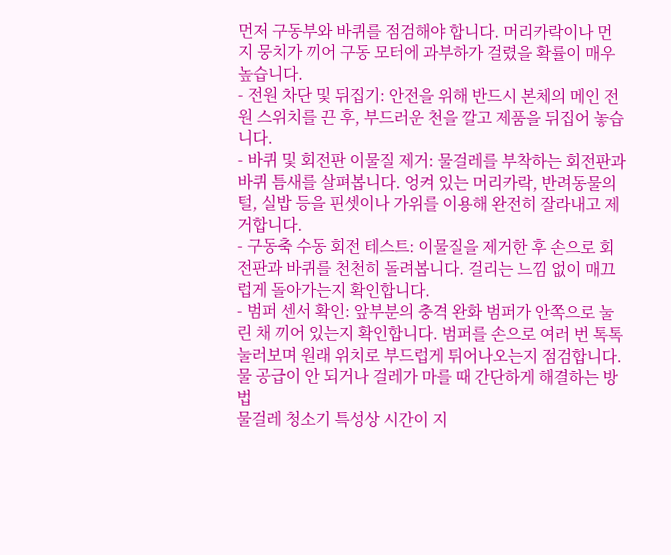먼저 구동부와 바퀴를 점검해야 합니다. 머리카락이나 먼지 뭉치가 끼어 구동 모터에 과부하가 걸렸을 확률이 매우 높습니다.
- 전원 차단 및 뒤집기: 안전을 위해 반드시 본체의 메인 전원 스위치를 끈 후, 부드러운 천을 깔고 제품을 뒤집어 놓습니다.
- 바퀴 및 회전판 이물질 제거: 물걸레를 부착하는 회전판과 바퀴 틈새를 살펴봅니다. 엉켜 있는 머리카락, 반려동물의 털, 실밥 등을 핀셋이나 가위를 이용해 완전히 잘라내고 제거합니다.
- 구동축 수동 회전 테스트: 이물질을 제거한 후 손으로 회전판과 바퀴를 천천히 돌려봅니다. 걸리는 느낌 없이 매끄럽게 돌아가는지 확인합니다.
- 범퍼 센서 확인: 앞부분의 충격 완화 범퍼가 안쪽으로 눌린 채 끼어 있는지 확인합니다. 범퍼를 손으로 여러 번 톡톡 눌러보며 원래 위치로 부드럽게 튀어나오는지 점검합니다.
물 공급이 안 되거나 걸레가 마를 때 간단하게 해결하는 방법
물걸레 청소기 특성상 시간이 지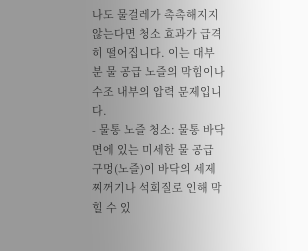나도 물걸레가 촉촉해지지 않는다면 청소 효과가 급격히 떨어집니다. 이는 대부분 물 공급 노즐의 막힘이나 수조 내부의 압력 문제입니다.
- 물통 노즐 청소: 물통 바닥면에 있는 미세한 물 공급 구멍(노즐)이 바닥의 세제 찌꺼기나 석회질로 인해 막힐 수 있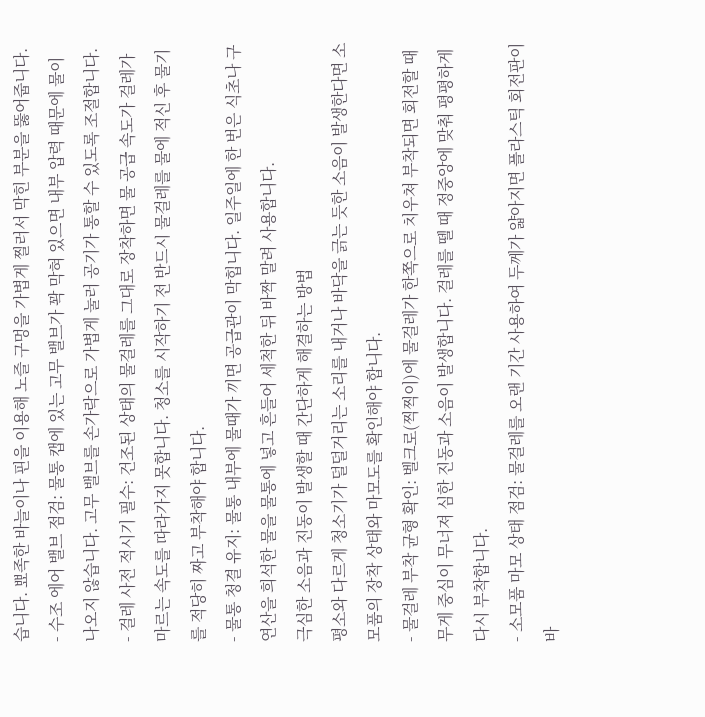습니다. 뾰족한 바늘이나 핀을 이용해 노즐 구멍을 가볍게 찔러서 막힌 부분을 뚫어줍니다.
- 수조 에어 밸브 점검: 물통 캡에 있는 고무 밸브가 꽉 막혀 있으면 내부 압력 때문에 물이 나오지 않습니다. 고무 밸브를 손가락으로 가볍게 눌러 공기가 통할 수 있도록 조절합니다.
- 걸레 사전 적시기 필수: 건조된 상태의 물걸레를 그대로 장착하면 물 공급 속도가 걸레가 마르는 속도를 따라가지 못합니다. 청소를 시작하기 전 반드시 물걸레를 물에 적신 후 물기를 적당히 짜고 부착해야 합니다.
- 물통 청결 유지: 물통 내부에 물때가 끼면 공급관이 막힙니다. 일주일에 한 번은 식초나 구연산을 희석한 물을 물통에 넣고 흔들어 세척한 뒤 바짝 말려 사용합니다.
극심한 소음과 진동이 발생할 때 간단하게 해결하는 방법
평소와 다르게 청소기가 덜덜거리는 소리를 내거나 바닥을 긁는 듯한 소음이 발생한다면 소모품의 장착 상태와 마모도를 확인해야 합니다.
- 물걸레 부착 균형 확인: 벨크로(찍찍이)에 물걸레가 한쪽으로 치우쳐 부착되면 회전할 때 무게 중심이 무너져 심한 진동과 소음이 발생합니다. 걸레를 뗄 때 정중앙에 맞춰 평평하게 다시 부착합니다.
- 소모품 마모 상태 점검: 물걸레를 오랜 기간 사용하여 두께가 얇아지면 플라스틱 회전판이 바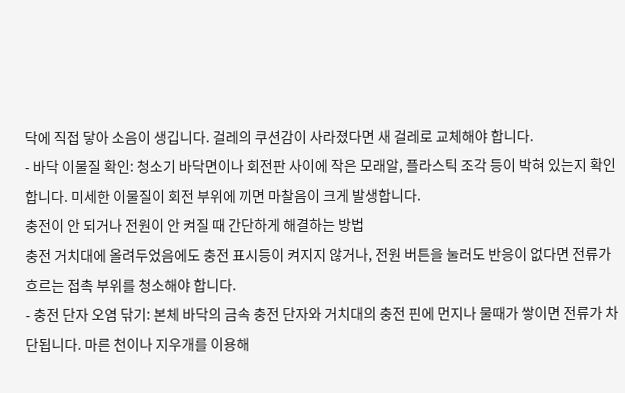닥에 직접 닿아 소음이 생깁니다. 걸레의 쿠션감이 사라졌다면 새 걸레로 교체해야 합니다.
- 바닥 이물질 확인: 청소기 바닥면이나 회전판 사이에 작은 모래알, 플라스틱 조각 등이 박혀 있는지 확인합니다. 미세한 이물질이 회전 부위에 끼면 마찰음이 크게 발생합니다.
충전이 안 되거나 전원이 안 켜질 때 간단하게 해결하는 방법
충전 거치대에 올려두었음에도 충전 표시등이 켜지지 않거나, 전원 버튼을 눌러도 반응이 없다면 전류가 흐르는 접촉 부위를 청소해야 합니다.
- 충전 단자 오염 닦기: 본체 바닥의 금속 충전 단자와 거치대의 충전 핀에 먼지나 물때가 쌓이면 전류가 차단됩니다. 마른 천이나 지우개를 이용해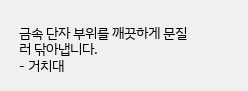금속 단자 부위를 깨끗하게 문질러 닦아냅니다.
- 거치대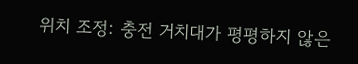위치 조정: 충전 거치대가 평평하지 않은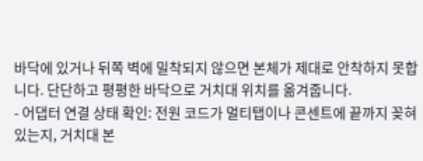바닥에 있거나 뒤쪽 벽에 밀착되지 않으면 본체가 제대로 안착하지 못합니다. 단단하고 평평한 바닥으로 거치대 위치를 옮겨줍니다.
- 어댑터 연결 상태 확인: 전원 코드가 멀티탭이나 콘센트에 끝까지 꽂혀 있는지, 거치대 본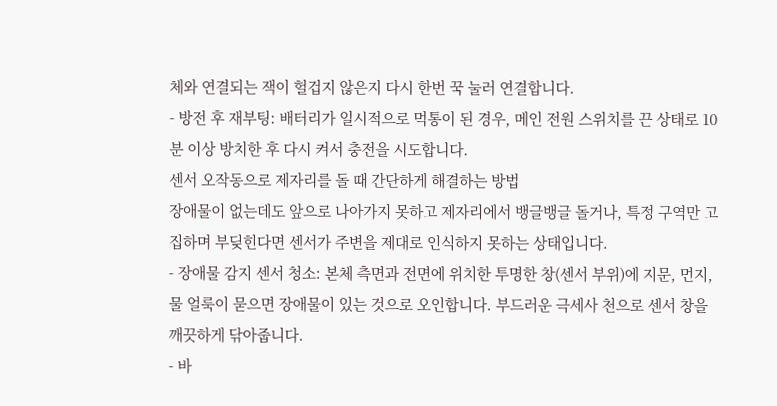체와 연결되는 잭이 헐겁지 않은지 다시 한번 꾹 눌러 연결합니다.
- 방전 후 재부팅: 배터리가 일시적으로 먹통이 된 경우, 메인 전원 스위치를 끈 상태로 10분 이상 방치한 후 다시 켜서 충전을 시도합니다.
센서 오작동으로 제자리를 돌 때 간단하게 해결하는 방법
장애물이 없는데도 앞으로 나아가지 못하고 제자리에서 뱅글뱅글 돌거나, 특정 구역만 고집하며 부딪힌다면 센서가 주변을 제대로 인식하지 못하는 상태입니다.
- 장애물 감지 센서 청소: 본체 측면과 전면에 위치한 투명한 창(센서 부위)에 지문, 먼지, 물 얼룩이 묻으면 장애물이 있는 것으로 오인합니다. 부드러운 극세사 천으로 센서 창을 깨끗하게 닦아줍니다.
- 바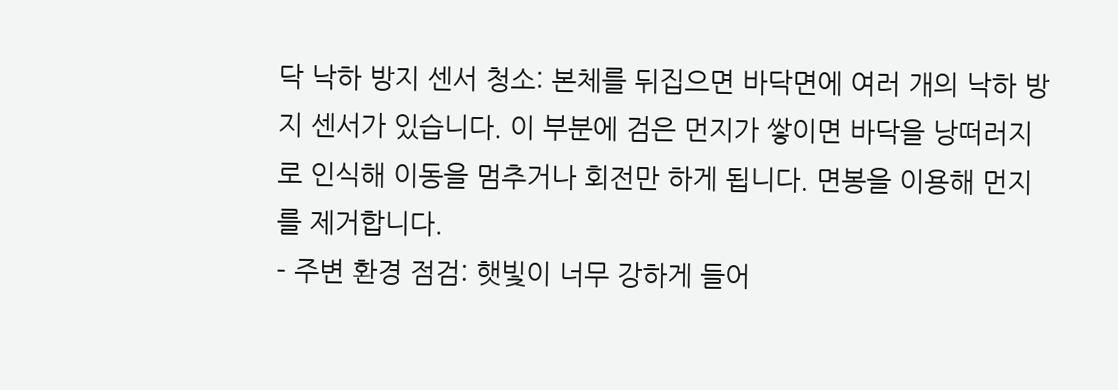닥 낙하 방지 센서 청소: 본체를 뒤집으면 바닥면에 여러 개의 낙하 방지 센서가 있습니다. 이 부분에 검은 먼지가 쌓이면 바닥을 낭떠러지로 인식해 이동을 멈추거나 회전만 하게 됩니다. 면봉을 이용해 먼지를 제거합니다.
- 주변 환경 점검: 햇빛이 너무 강하게 들어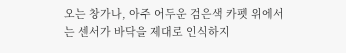오는 창가나, 아주 어두운 검은색 카펫 위에서는 센서가 바닥을 제대로 인식하지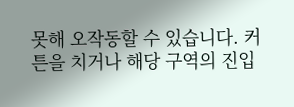못해 오작동할 수 있습니다. 커튼을 치거나 해당 구역의 진입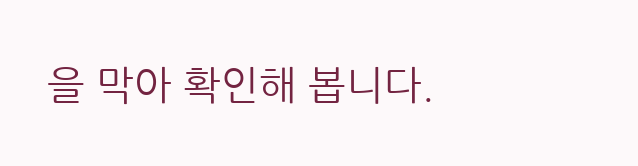을 막아 확인해 봅니다.